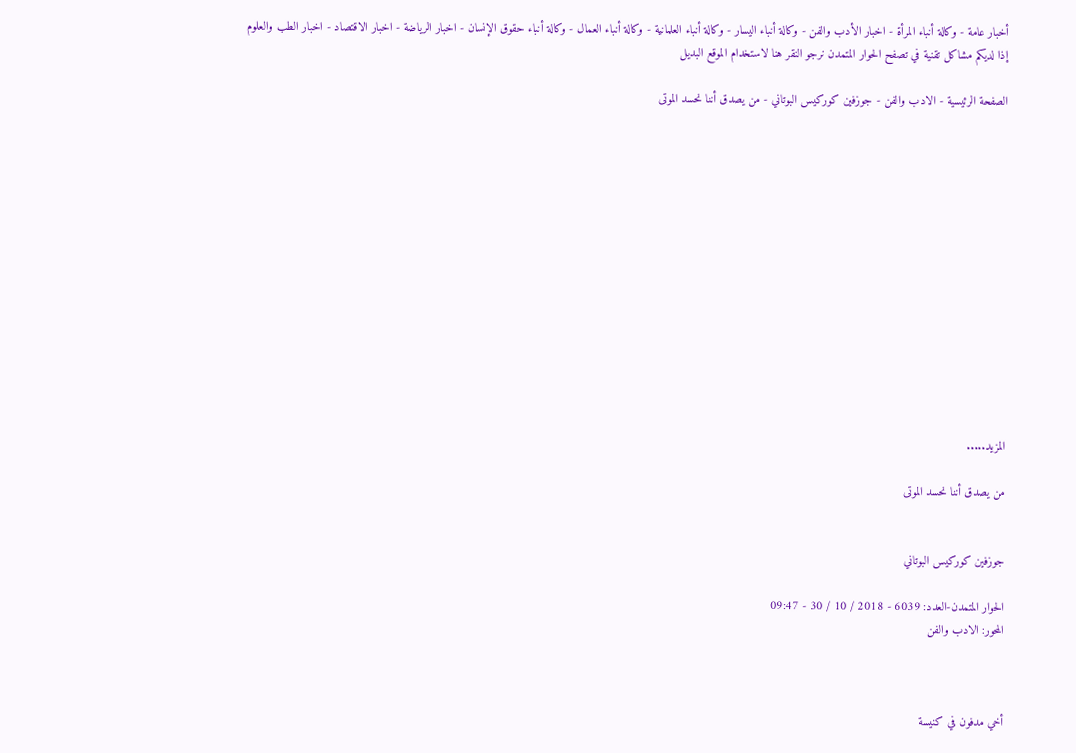أخبار عامة - وكالة أنباء المرأة - اخبار الأدب والفن - وكالة أنباء اليسار - وكالة أنباء العلمانية - وكالة أنباء العمال - وكالة أنباء حقوق الإنسان - اخبار الرياضة - اخبار الاقتصاد - اخبار الطب والعلوم
إذا لديكم مشاكل تقنية في تصفح الحوار المتمدن نرجو النقر هنا لاستخدام الموقع البديل

الصفحة الرئيسية - الادب والفن - جوزفين كوركيس البوتاني - من يصدق أننا نحسد الموتى














المزيد.....

من يصدق أننا نحسد الموتى


جوزفين كوركيس البوتاني

الحوار المتمدن-العدد: 6039 - 2018 / 10 / 30 - 09:47
المحور: الادب والفن



أخي مدفون في كنيسة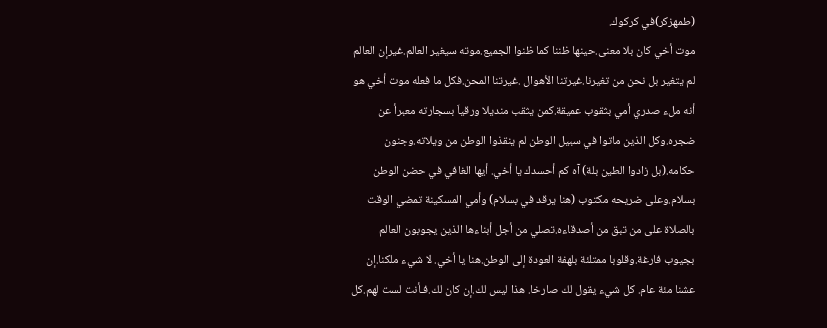(طمهزكر)في كركوك.
موت أخي كان بلا معنى.حينها ظننا كما ظنوا الجميع.موته سيغير العالم.غيرإن العالم لم يتغير بل نحن من تغيرنا.غيرتنا الأهوال .غيرتنا المحن.فكل ما فعله موت أخي هو أنه ملء صدري أمي بثقوب عميقة.كمن يثقب منديلا ورقياَ بسجارته معبرأ عن ضجره.وكل الذين ماتوا في سبيل الوطن لم ينقذوا الوطن من ويلاته.وجنون حكامه.(بل زادوا الطين بلة) آه كم أحسدك يا أخي. أيها الغافي في حضن الوطن بسلام.وعلى ضريحه مكتوب (هنا يرقد في بسلام) وأمي المسكينة تمضي الوقت بالصلاة على من تبق من أصدقاءه.تصلي من أجل أبناءها الذين يجوبون العالم بجيوب فارغة.وقلوبا ممتلئة بلهفة العودة إلى الوطن.هنا يا أخي. لا شيء ملكنا.إن عشنا مئة عام. كل شيء يقول لك صارخا. هذا ليس لك.إن كان لك.فـأنت لست لهم.كل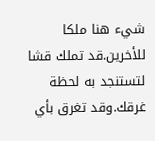شيء هنا ملكا للأخرين.قد تملك قشا لتستنجد به لحظة غرقك.وقد تغرق بأي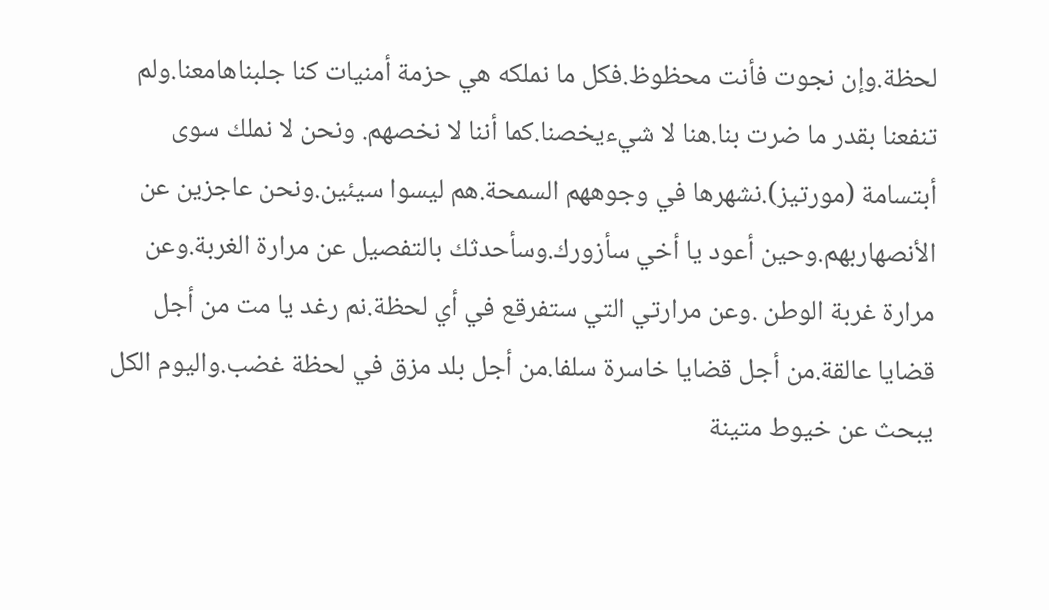لحظة.وإن نجوت فأنت محظوظ.فكل ما نملكه هي حزمة أمنيات كنا جلبناهامعنا.ولم تنفعنا بقدر ما ضرت بنا.هنا لا شيءيخصنا.كما أننا لا نخصهم. ونحن لا نملك سوى أبتسامة (مورتيز).نشهرها في وجوههم السمحة.هم ليسوا سيئين.ونحن عاجزين عن الأنصهاربهم.وحين أعود يا أخي سأزورك.وسأحدثك بالتفصيل عن مرارة الغربة.وعن مرارة غربة الوطن .وعن مرارتي التي ستفرقع في أي لحظة.نم رغد يا مت من أجل قضايا عالقة.من أجل قضايا خاسرة سلفا.من أجل بلد مزق في لحظة غضب.واليوم الكل يبحث عن خيوط متينة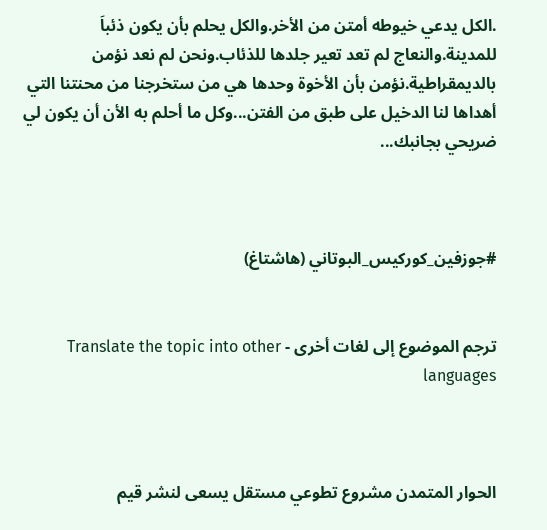.الكل يدعي خيوطه أمتن من الأخر.والكل يحلم بأن يكون ذئباَ للمدينة.والنعاج لم تعد تعير جلدها للذئاب.ونحن لم نعد نؤمن بالديمقراطية.نؤمن بأن الأخوة وحدها هي من ستخرجنا من محنتنا التي أهداها لنا الدخيل على طبق من الفتن...وكل ما أحلم به الأن أن يكون لي ضريحي بجانبك...



#جوزفين_كوركيس_البوتاني (هاشتاغ)


ترجم الموضوع إلى لغات أخرى - Translate the topic into other languages



الحوار المتمدن مشروع تطوعي مستقل يسعى لنشر قيم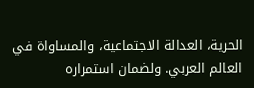الحرية، العدالة الاجتماعية، والمساواة في العالم العربي. ولضمان استمراره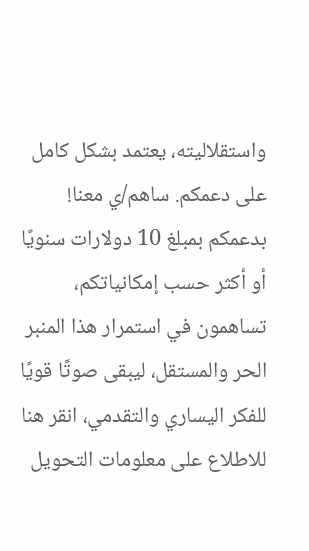واستقلاليته، يعتمد بشكل كامل على دعمكم. ساهم/ي معنا! بدعمكم بمبلغ 10 دولارات سنويًا أو أكثر حسب إمكانياتكم، تساهمون في استمرار هذا المنبر الحر والمستقل، ليبقى صوتًا قويًا للفكر اليساري والتقدمي، انقر هنا للاطلاع على معلومات التحويل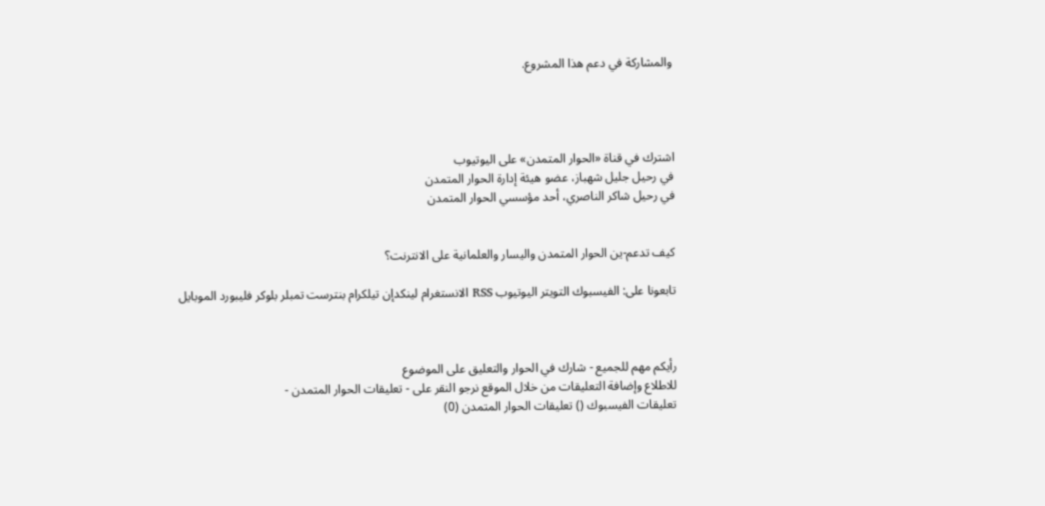والمشاركة في دعم هذا المشروع.




اشترك في قناة «الحوار المتمدن» على اليوتيوب
في رحيل جليل شهباز، عضو هيئة إدارة الحوار المتمدن
في رحيل شاكر الناصري، أحد مؤسسي الحوار المتمدن


كيف تدعم-ين الحوار المتمدن واليسار والعلمانية على الانترنت؟

تابعونا على: الفيسبوك التويتر اليوتيوب RSS الانستغرام لينكدإن تيلكرام بنترست تمبلر بلوكر فليبورد الموبايل



رأيكم مهم للجميع - شارك في الحوار والتعليق على الموضوع
للاطلاع وإضافة التعليقات من خلال الموقع نرجو النقر على - تعليقات الحوار المتمدن -
تعليقات الفيسبوك () تعليقات الحوار المتمدن (0)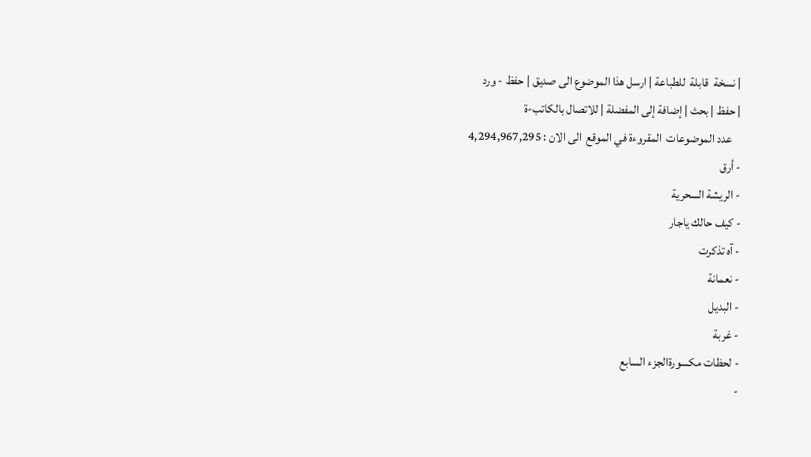| نسخة  قابلة  للطباعة | ارسل هذا الموضوع الى صديق | حفظ - ورد
| حفظ | بحث | إضافة إلى المفضلة | للاتصال بالكاتب-ة
    عدد الموضوعات  المقروءة في الموقع  الى الان : 4,294,967,295
- أرق
- الريشة السحرية
- كيف حالك ياجار
- آه تذكرت
- نعمانة
- البديل
- غربة
- لحظات مكسورةالجزء السابع
-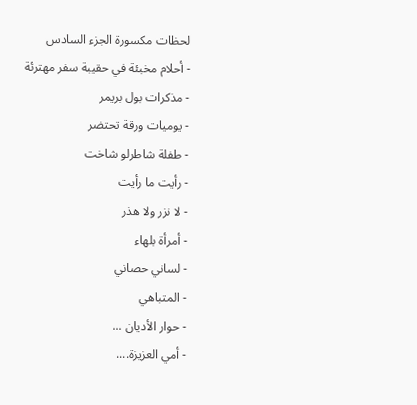لحظات مكسورة الجزء السادس
- أحلام مخبئة في حقيبة سفر مهترئة
- مذكرات بول بريمر
- يوميات ورقة تحتضر
- طفلة شاطرلو شاخت
- رأيت ما رأيت
- لا نزر ولا هذر
- أمرأة بلهاء
- لساني حصاني
- المتباهي
- حوار الأديان ...
- أمي العزيزة....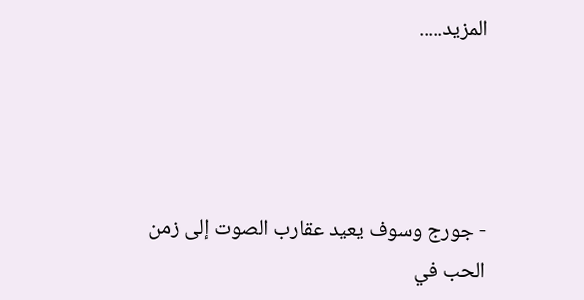المزيد.....




- جورج وسوف يعيد عقارب الصوت إلى زمن الحب في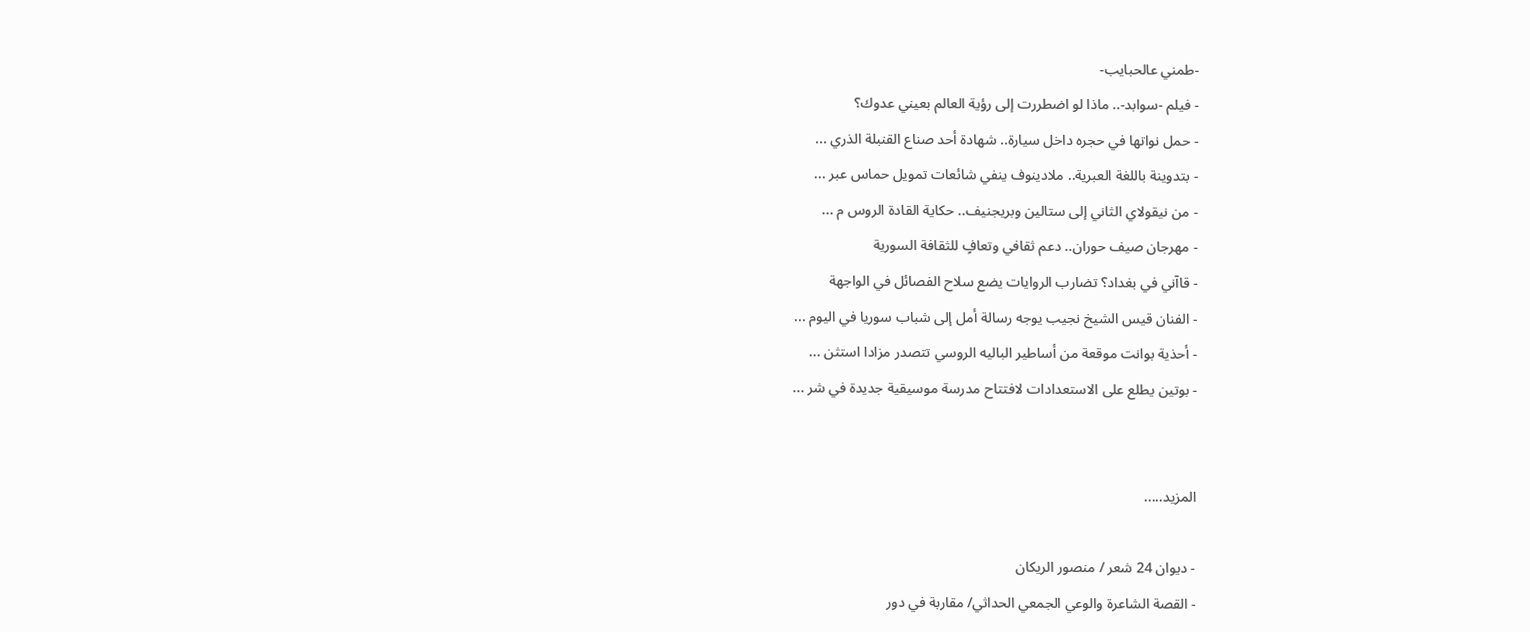-طمني عالحبايب-
- فيلم -سوابد-.. ماذا لو اضطررت إلى رؤية العالم بعيني عدوك؟
- حمل نواتها في حجره داخل سيارة.. شهادة أحد صناع القنبلة الذري ...
- بتدوينة باللغة العبرية.. ملادينوف ينفي شائعات تمويل حماس عبر ...
- من نيقولاي الثاني إلى ستالين وبريجنيف.. حكاية القادة الروس م ...
- مهرجان صيف حوران.. دعم ثقافي وتعافٍ للثقافة السورية
- قاآني في بغداد؟ تضارب الروايات يضع سلاح الفصائل في الواجهة
- الفنان قيس الشيخ نجيب يوجه رسالة أمل إلى شباب سوريا في اليوم ...
- أحذية بوانت موقعة من أساطير الباليه الروسي تتصدر مزادا استثن ...
- بوتين يطلع على الاستعدادات لافتتاح مدرسة موسيقية جديدة في شر ...


المزيد.....

- ديوان 24 شعر / منصور الريكان
- القصة الشاعرة والوعي الجمعي الحداثي/ مقاربة في دور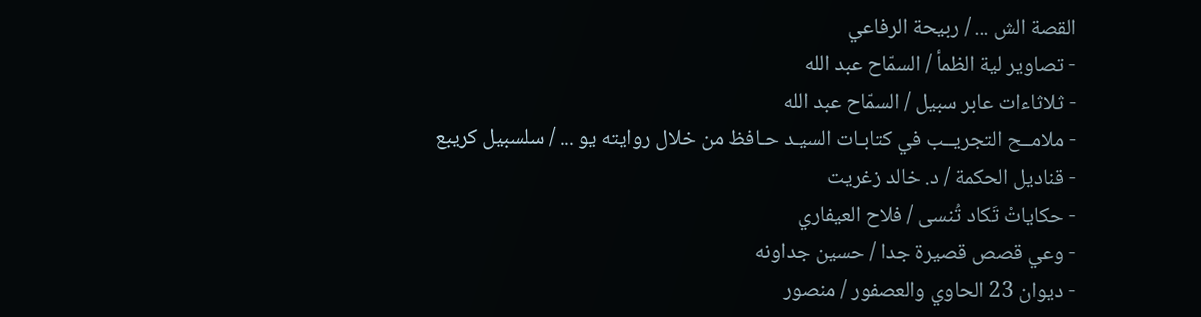القصة الش ... / ربيحة الرفاعي
- تصاوير لية الظمأ / السمّاح عبد الله
- ثلاثاءات عابر سبيل / السمّاح عبد الله
- ملامــح التجريــب في كتابـات السيـد حـافظ من خلال روايته يو ... / سلسبيل كريبع
- قناديل الحكمة / د. خالد زغريت
- حكاياتْ تَكاد تُنسى / فلاح العيفاري
- وعي قصص قصيرة جدا / حسين جداونه
- ديوان 23 الحاوي والعصفور / منصور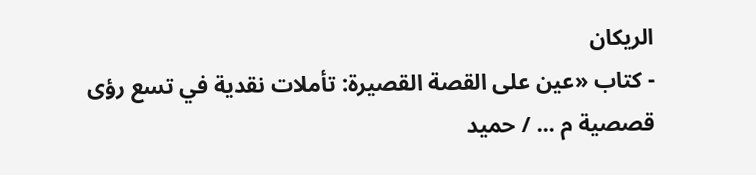الريكان
- كتاب «عين على القصة القصيرة: تأملات نقدية في تسع رؤى قصصية م ... / حميد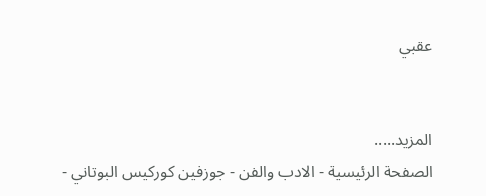عقبي


المزيد.....
الصفحة الرئيسية - الادب والفن - جوزفين كوركيس البوتاني -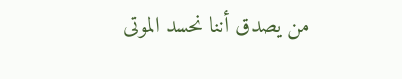من يصدق أننا نحسد الموتى